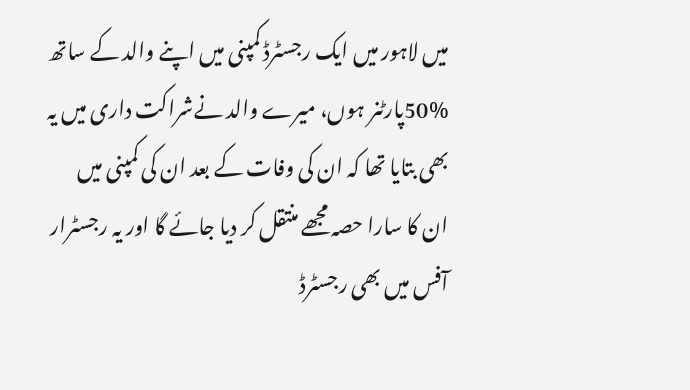میں لاہور میں ایک رجسٹرڈ کمپنی میں اپنے والد کے ساتھ %50پارٹنر ہوں، میرے والد نےشراکت داری میں یہ بھی بتایا تھا کہ ان کی وفات کے بعد ان کی کمپنی میں ان کا سارا حصہ مجھے منتقل کر دیا جائے گا اور یہ رجسٹرار آفس میں بھی رجسٹرڈ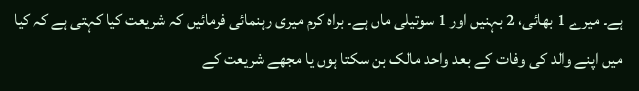ہے۔ میرے 1 بھائی، 2 بہنیں اور 1 سوتیلی ماں ہے۔ براہ کرم میری رہنمائی فرمائیں کہ شریعت کیا کہتی ہے کہ کیا میں اپنے والد کی وفات کے بعد واحد مالک بن سکتا ہوں یا مجھے شریعت کے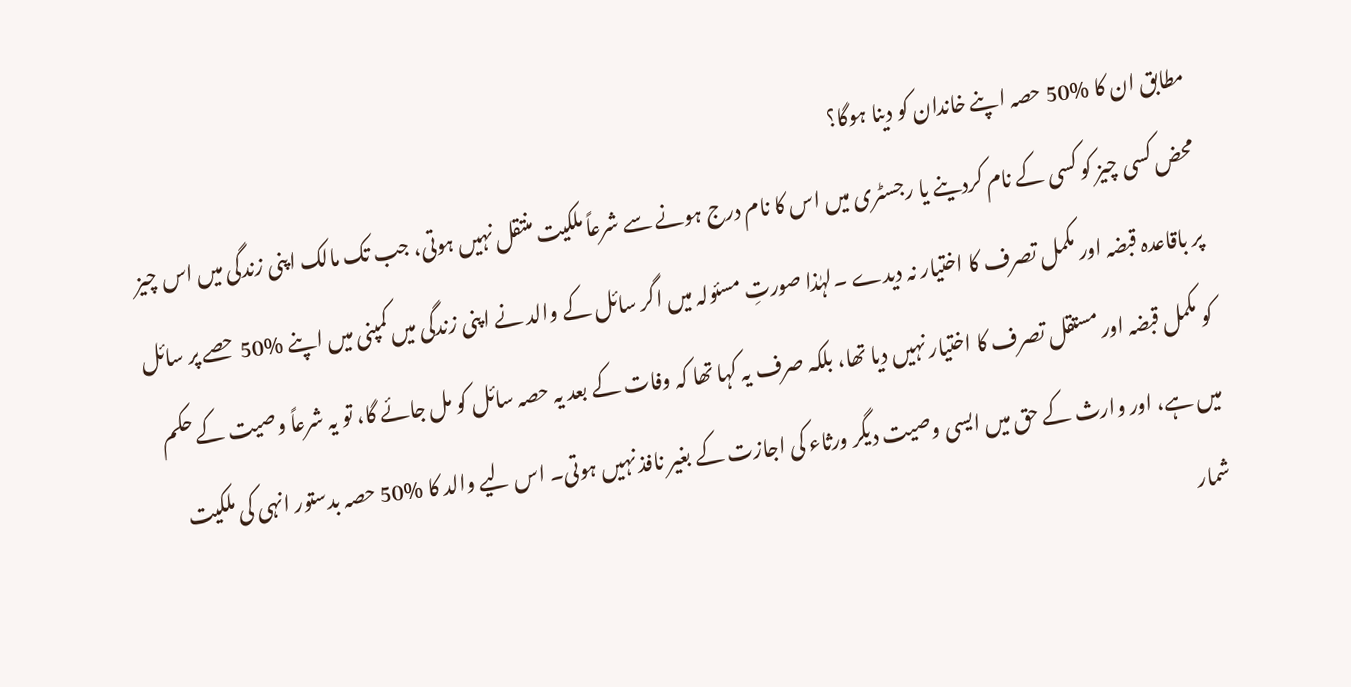مطابق ان کا %50 حصہ اپنے خاندان کو دینا ہوگا؟
محض کسی چیز کو کسی کے نام کردینے یا رجسٹری میں اس کا نام درج ہونے سے شرعاً ملکیت منتقل نہیں ہوتی، جب تک مالک اپنی زندگی میں اس چیز پر باقاعدہ قبضہ اور مکمل تصرف کا اختیار نہ دیدے ۔لہٰذا صورتِ مسئولہ میں اگر سائل کے والد نے اپنی زندگی میں کمپنی میں اپنے %50 حصے پر سائل کو مکمل قبضہ اور مستقل تصرف کا اختیار نہیں دیا تھا، بلکہ صرف یہ کہا تھا کہ وفات کے بعد یہ حصہ سائل کو مل جائے گا، تو یہ شرعاً وصیت کے حکم میں ہے، اور وارث کے حق میں ایسی وصیت دیگر ورثاء کی اجازت کے بغیر نافذ نہیں ہوتی۔ اس لیے والد کا %50 حصہ بدستور انہی کی ملکیت شمار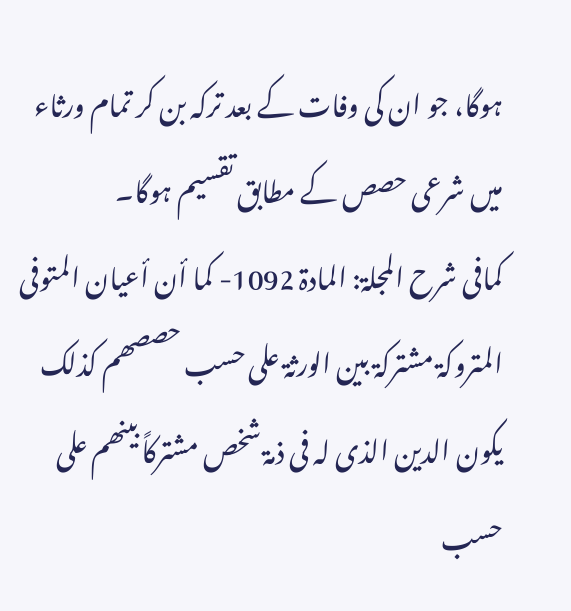ہوگا، جو ان کی وفات کے بعد ترکہ بن کر تمام ورثاء میں شرعی حصص کے مطابق تقسیم ہوگا۔
کمافی شرح المجلۃ: المادۃ 1092- کما أن أعیان المتوفی المتروکۃ مشترکۃ بین الورثۃ علی حسب حصصھم کذلک یکون الدین الذی لہ فی ذمۃ شخص مشترکاً بینھم علی حسب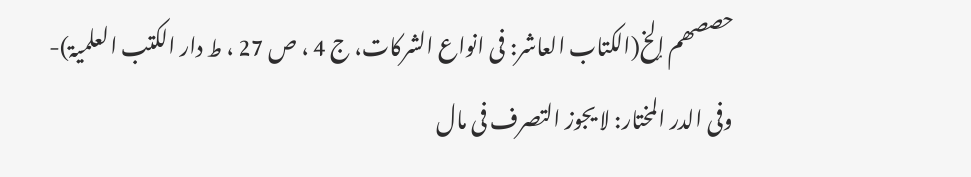حصصھم إلخ(الکتاب العاشر: فی انواع الشرکات، ج 4 ، ص 27 ، ط دار الکتب العلمیۃ)-
وفی الدر المختار: لا یجوز التصرف فی مال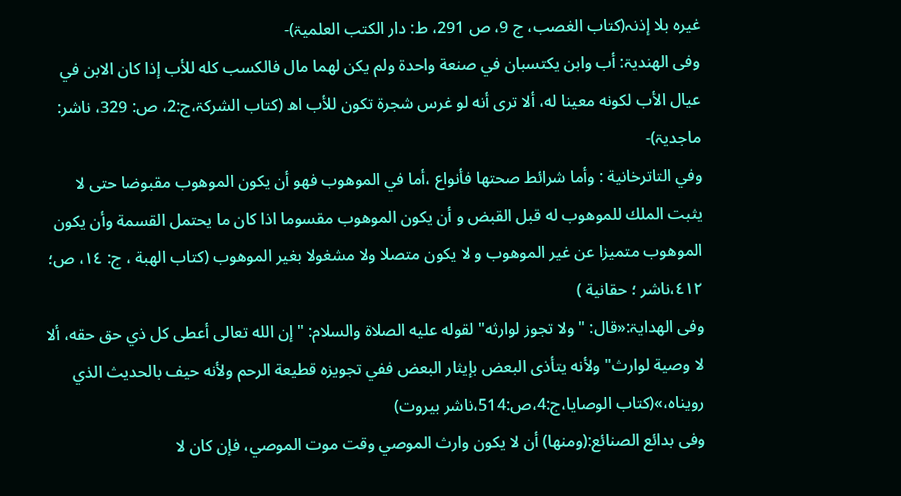غیرہ بلا إذنہ(کتاب الغصب، ج 9، ص 291، ط: دار الکتب العلمیۃ)-
وفی الھندیۃ: أب وابن يكتسبان في صنعة واحدة ولم يكن لهما مال فالكسب كله للأب إذا كان الابن في عيال الأب لكونه معينا له، ألا ترى أنه لو غرس شجرة تكون للأب اھ (کتاب الشرکۃ،ج:2، ص: 329، ناشر: ماجدیۃ)-
وفي التاترخانية : وأما شرائط صحتها فأنواع ،أما في الموهوب فهو أن يكون الموهوب مقبوضا حتى لا يثبت الملك للموهوب له قبل القبض و أن يكون الموهوب مقسوما اذا كان ما يحتمل القسمة وأن يكون الموهوب متميزا عن غير الموهوب و لا يكون متصلا ولا مشغولا بغير الموهوب (كتاب الهبة ، ج: ١٤، ص؛ ٤١٢،ناشر ؛ حقانية )
وفی الھدایۃ:«قال: "ولا تجوز لوارثه" لقوله عليه الصلاة والسلام: "إن الله تعالى أعطى كل ذي حق حقه، ألا لا وصية لوارث" ولأنه يتأذى البعض بإيثار البعض ففي تجويزه قطيعة الرحم ولأنه حيف بالحديث الذي رويناه،»(کتاب الوصایا،ج:4،ص:514،ناشر بیروت)
وفی بدائع الصنائع:(ومنها) أن لا يكون وارث الموصي وقت موت الموصي، فإن كان لا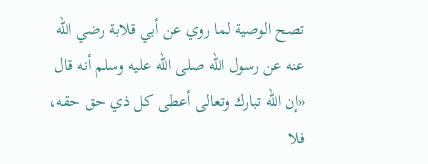تصح الوصية لما روي عن أبي قلابة رضي الله عنه عن رسول الله صلى الله عليه وسلم أنه قال «إن الله تبارك وتعالى أعطى كل ذي حق حقه، فلا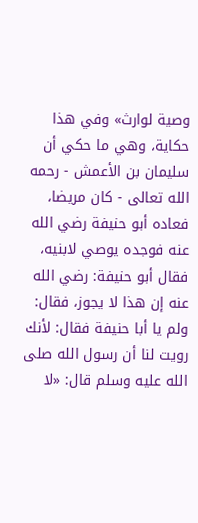وصية لوارث» وفي هذا حكاية، وهي ما حكي أن سليمان بن الأعمش - رحمه الله تعالى - كان مريضا، فعاده أبو حنيفة رضي الله عنه فوجده يوصي لابنيه، فقال أبو حنيفة: رضي الله عنه إن هذا لا يجوز، فقال: ولم يا أبا حنيفة فقال: لأنك رويت لنا أن رسول الله صلى الله عليه وسلم قال: «لا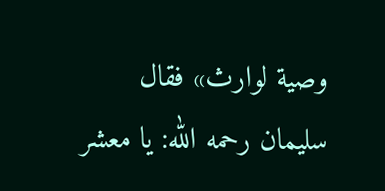وصية لوارث» فقال سليمان رحمه الله: يا معشر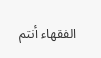الفقهاء أنتم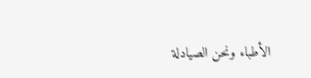الأطباء ونحن الصيادلة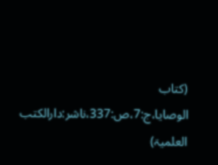(کتاب الوصایا،ج:7،ص:337،ناشر:دارالکتب العلمیۃ)